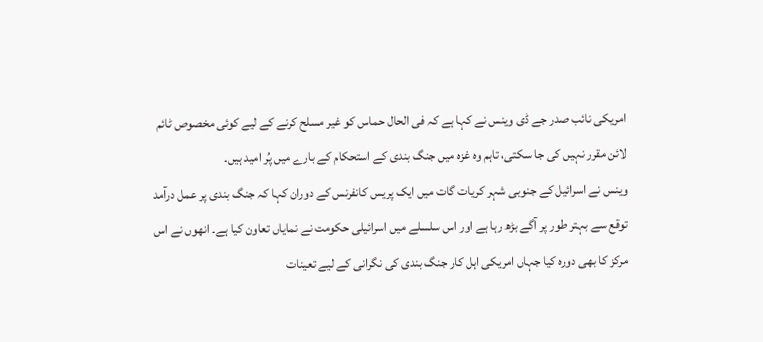امریکی نائب صدر جے ڈی وینس نے کہا ہے کہ فی الحال حماس کو غیر مسلح کرنے کے لیے کوئی مخصوص ٹائم لائن مقرر نہیں کی جا سکتی، تاہم وہ غزہ میں جنگ بندی کے استحکام کے بارے میں پُر امید ہیں۔
وینس نے اسرائیل کے جنوبی شہر کریات گات میں ایک پریس کانفرنس کے دوران کہا کہ جنگ بندی پر عمل درآمد توقع سے بہتر طور پر آگے بڑھ رہا ہے اور اس سلسلے میں اسرائیلی حکومت نے نمایاں تعاون کیا ہے۔ انھوں نے اس مرکز کا بھی دورہ کیا جہاں امریکی اہل کار جنگ بندی کی نگرانی کے لیے تعینات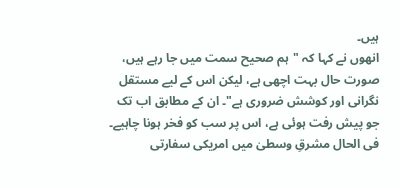ہیں۔
انھوں نے کہا کہ "ہم صحیح سمت میں جا رہے ہیں، صورت حال بہت اچھی ہے، لیکن اس کے لیے مستقل نگرانی اور کوشش ضروری ہے"۔ ان کے مطابق اب تک جو پیش رفت ہوئی ہے، اس پر سب کو فخر ہونا چاہیے۔
فی الحال مشرقِ وسطیٰ میں امریکی سفارتی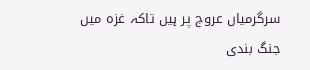سرگرمیاں عروج پر ہیں تاکہ غزہ میں جنگ بندی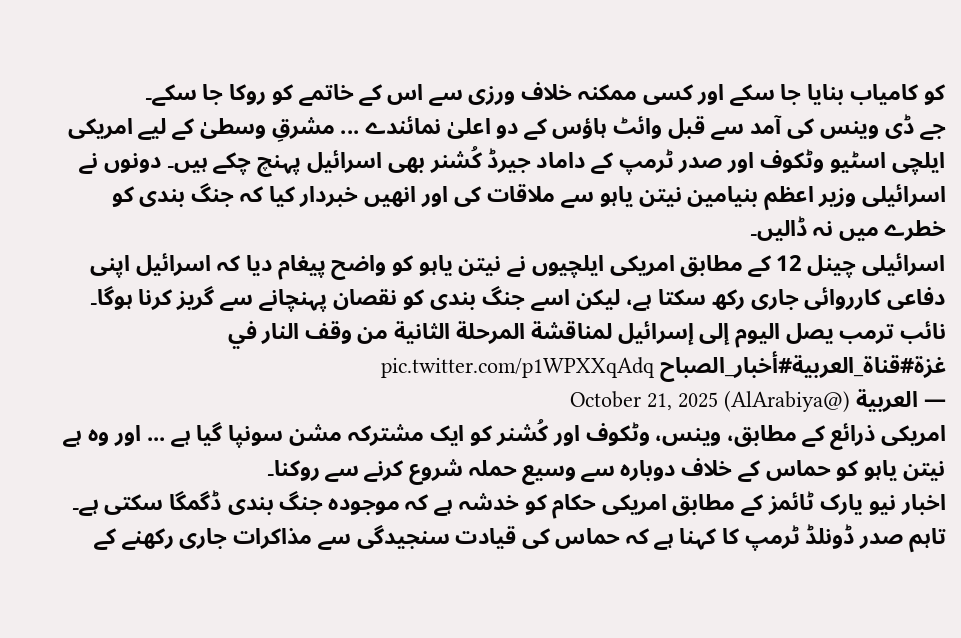کو کامیاب بنایا جا سکے اور کسی ممکنہ خلاف ورزی سے اس کے خاتمے کو روکا جا سکے۔
جے ڈی وینس کی آمد سے قبل وائٹ ہاؤس کے دو اعلیٰ نمائندے ... مشرقِ وسطیٰ کے لیے امریکی ایلچی اسٹیو وٹکوف اور صدر ٹرمپ کے داماد جیرڈ کُشنر بھی اسرائیل پہنچ چکے ہیں۔ دونوں نے اسرائیلی وزیر اعظم بنیامین نیتن یاہو سے ملاقات کی اور انھیں خبردار کیا کہ جنگ بندی کو خطرے میں نہ ڈالیں۔
اسرائیلی چینل 12 کے مطابق امریکی ایلچیوں نے نیتن یاہو کو واضح پیغام دیا کہ اسرائیل اپنی دفاعی کارروائی جاری رکھ سکتا ہے، لیکن اسے جنگ بندی کو نقصان پہنچانے سے گریز کرنا ہوگا۔
نائب ترمب يصل اليوم إلى إسرائيل لمناقشة المرحلة الثانية من وقف النار في غزة#قناة_العربية#أخبار_الصباح pic.twitter.com/p1WPXXqAdq
— العربية (@AlArabiya) October 21, 2025
امریکی ذرائع کے مطابق، وینس، وٹکوف اور کُشنر کو ایک مشترکہ مشن سونپا گیا ہے ... اور وہ ہے نیتن یاہو کو حماس کے خلاف دوبارہ سے وسیع حملہ شروع کرنے سے روکنا۔
اخبار نیو یارک ٹائمز کے مطابق امریکی حکام کو خدشہ ہے کہ موجودہ جنگ بندی ڈگمگا سکتی ہے۔ تاہم صدر ڈونلڈ ٹرمپ کا کہنا ہے کہ حماس کی قیادت سنجیدگی سے مذاکرات جاری رکھنے کے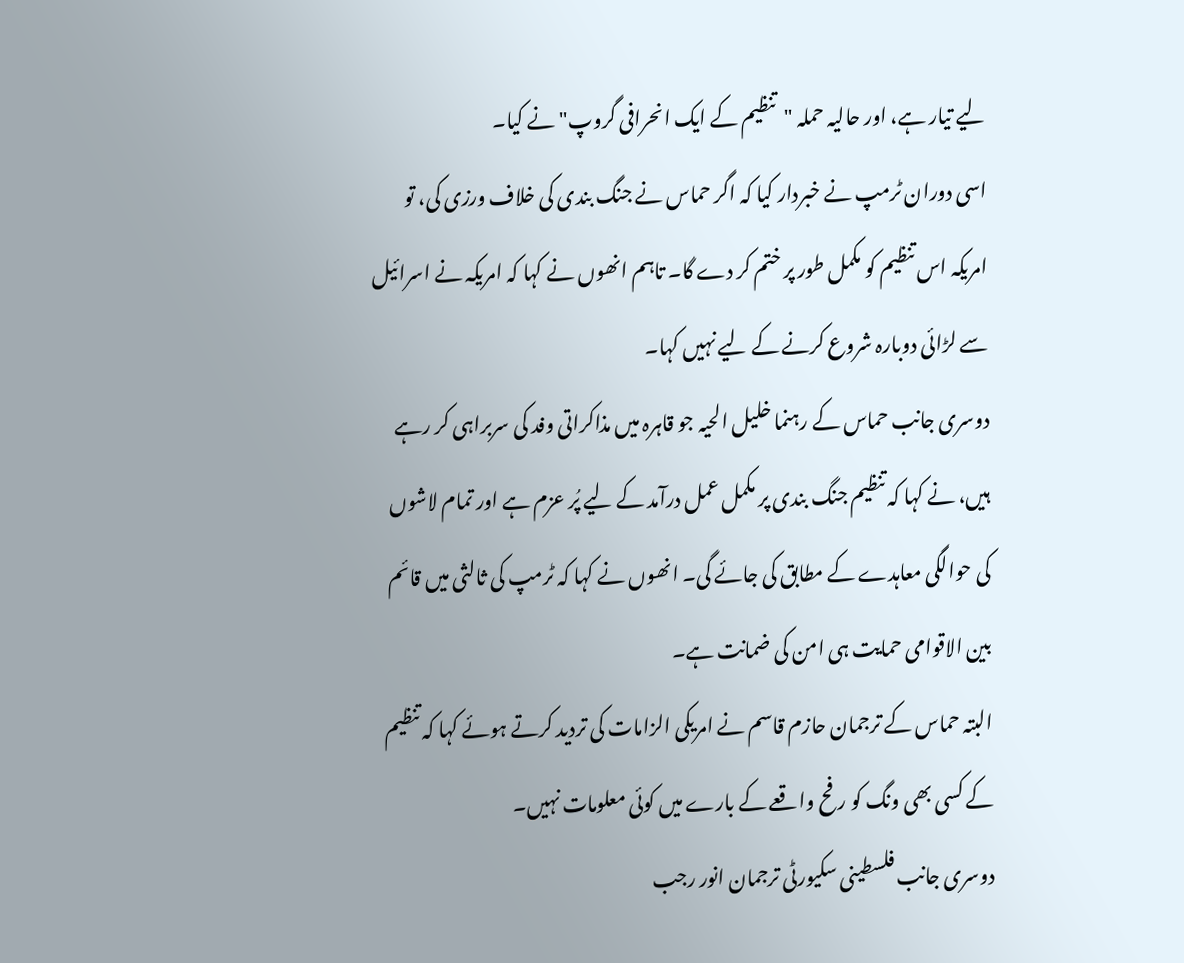لیے تیار ہے، اور حالیہ حملہ "تنظیم کے ایک انحرافی گروپ" نے کیا۔
اسی دوران ٹرمپ نے خبردار کیا کہ اگر حماس نے جنگ بندی کی خلاف ورزی کی، تو امریکہ اس تنظیم کو مکمل طور پر ختم کر دے گا۔ تاہم انھوں نے کہا کہ امریکہ نے اسرائیل سے لڑائی دوبارہ شروع کرنے کے لیے نہیں کہا۔
دوسری جانب حماس کے رہنما خلیل الحیہ جو قاہرہ میں مذاکراتی وفد کی سربراہی کر رہے ہیں، نے کہا کہ تنظیم جنگ بندی پر مکمل عمل درآمد کے لیے پُر عزم ہے اور تمام لاشوں کی حوالگی معاہدے کے مطابق کی جائے گی۔ انھوں نے کہا کہ ٹرمپ کی ثالثی میں قائم بین الاقوامی حمایت ہی امن کی ضمانت ہے۔
البتہ حماس کے ترجمان حازم قاسم نے امریکی الزامات کی تردید کرتے ہوئے کہا کہ تنظیم کے کسی بھی ونگ کو رفح واقعے کے بارے میں کوئی معلومات نہیں۔
دوسری جانب فلسطینی سکیورٹی ترجمان انور رجب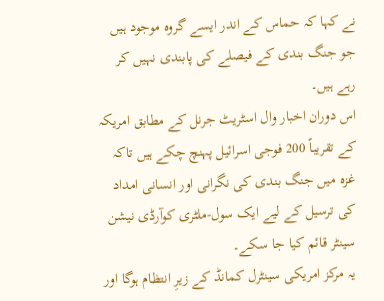نے کہا کہ حماس کے اندر ایسے گروہ موجود ہیں جو جنگ بندی کے فیصلے کی پابندی نہیں کر رہے ہیں۔
اس دوران اخبار وال اسٹریٹ جرنل کے مطابق امریکہ کے تقریباً 200 فوجی اسرائیل پہنچ چکے ہیں تاکہ غزہ میں جنگ بندی کی نگرانی اور انسانی امداد کی ترسیل کے لیے ایک سول-ملٹری کوآرڈی نیشن سینٹر قائم کیا جا سکے۔
یہ مرکز امریکی سینٹرل کمانڈ کے زیرِ انتظام ہوگا اور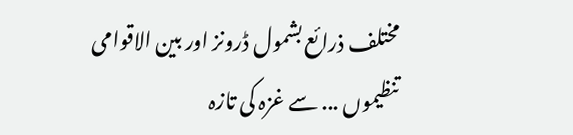مختلف ذرائع بشمول ڈرونز اور بین الاقوامی تنظیموں ... سے غزہ کی تازہ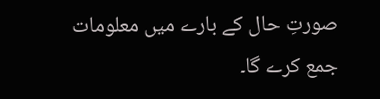صورتِ حال کے بارے میں معلومات جمع کرے گا۔